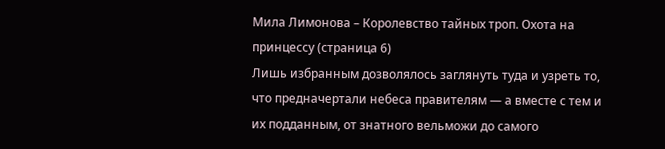Мила Лимонова – Королевство тайных троп. Охота на принцессу (страница 6)
Лишь избранным дозволялось заглянуть туда и узреть то, что предначертали небеса правителям — а вместе с тем и их подданным, от знатного вельможи до самого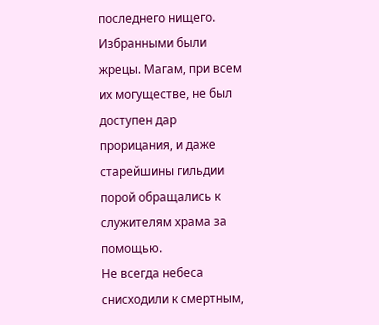последнего нищего.
Избранными были жрецы. Магам, при всем их могуществе, не был доступен дар прорицания, и даже старейшины гильдии порой обращались к служителям храма за помощью.
Не всегда небеса снисходили к смертным,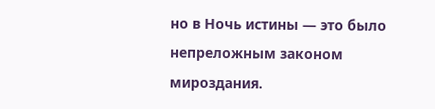но в Ночь истины — это было непреложным законом мироздания.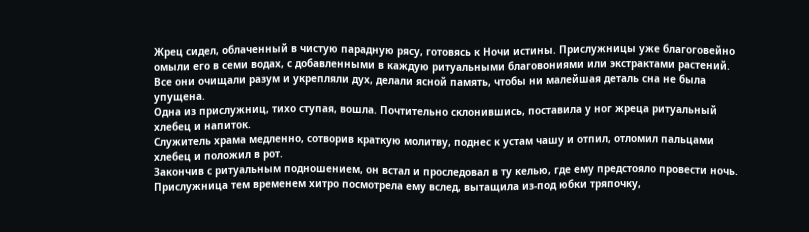Жрец сидел, облаченный в чистую парадную рясу, готовясь к Ночи истины. Прислужницы уже благоговейно омыли его в семи водах, с добавленными в каждую ритуальными благовониями или экстрактами растений. Все они очищали разум и укрепляли дух, делали ясной память, чтобы ни малейшая деталь сна не была упущена.
Одна из прислужниц, тихо ступая, вошла. Почтительно склонившись, поставила у ног жреца ритуальный хлебец и напиток.
Служитель храма медленно, сотворив краткую молитву, поднес к устам чашу и отпил, отломил пальцами хлебец и положил в рот.
Закончив с ритуальным подношением, он встал и проследовал в ту келью, где ему предстояло провести ночь.
Прислужница тем временем хитро посмотрела ему вслед, вытащила из-под юбки тряпочку,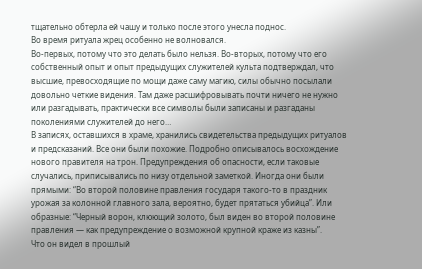тщательно обтерла ей чашу и только после этого унесла поднос.
Во время ритуала жрец особенно не волновался.
Во-первых, потому что это делать было нельзя. Во-вторых, потому что его собственный опыт и опыт предыдущих служителей культа подтверждал, что высшие, превосходящие по мощи даже саму магию, силы обычно посылали довольно четкие видения. Там даже расшифровывать почти ничего не нужно или разгадывать, практически все символы были записаны и разгаданы поколениями служителей до него…
В записях, оставшихся в храме, хранились свидетельства предыдущих ритуалов и предсказаний. Все они были похожие. Подробно описывалось восхождение нового правителя на трон. Предупреждения об опасности, если таковые случались, приписывались по низу отдельной заметкой. Иногда они были прямыми: “Во второй половине правления государя такого-то в праздник урожая за колонной главного зала, вероятно, будет прятаться убийца”. Или образные: “Черный ворон, клюющий золото, был виден во второй половине правления — как предупреждение о возможной крупной краже из казны”.
Что он видел в прошлый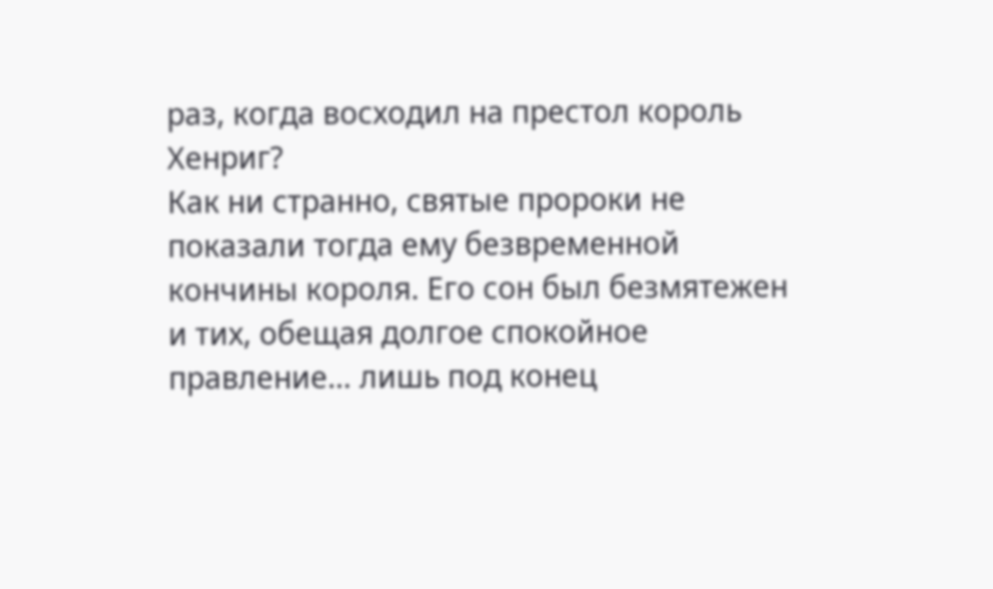раз, когда восходил на престол король Хенриг?
Как ни странно, святые пророки не показали тогда ему безвременной кончины короля. Его сон был безмятежен и тих, обещая долгое спокойное правление… лишь под конец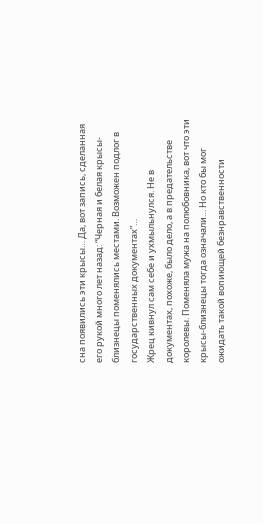сна появились эти крысы… Да, вот запись, сделанная его рукой много лет назад: “Черная и белая крысы-близнецы поменялись местами. Возможен подлог в государственных документах”…
Жрец кивнул сам себе и ухмыльнулся. Не в документах, похоже, было дело, а в предательстве королевы. Поменяла мужа на полюбовника, вот что эти крысы-близнецы тогда означали… Но кто бы мог ожидать такой вопиющей безнравственности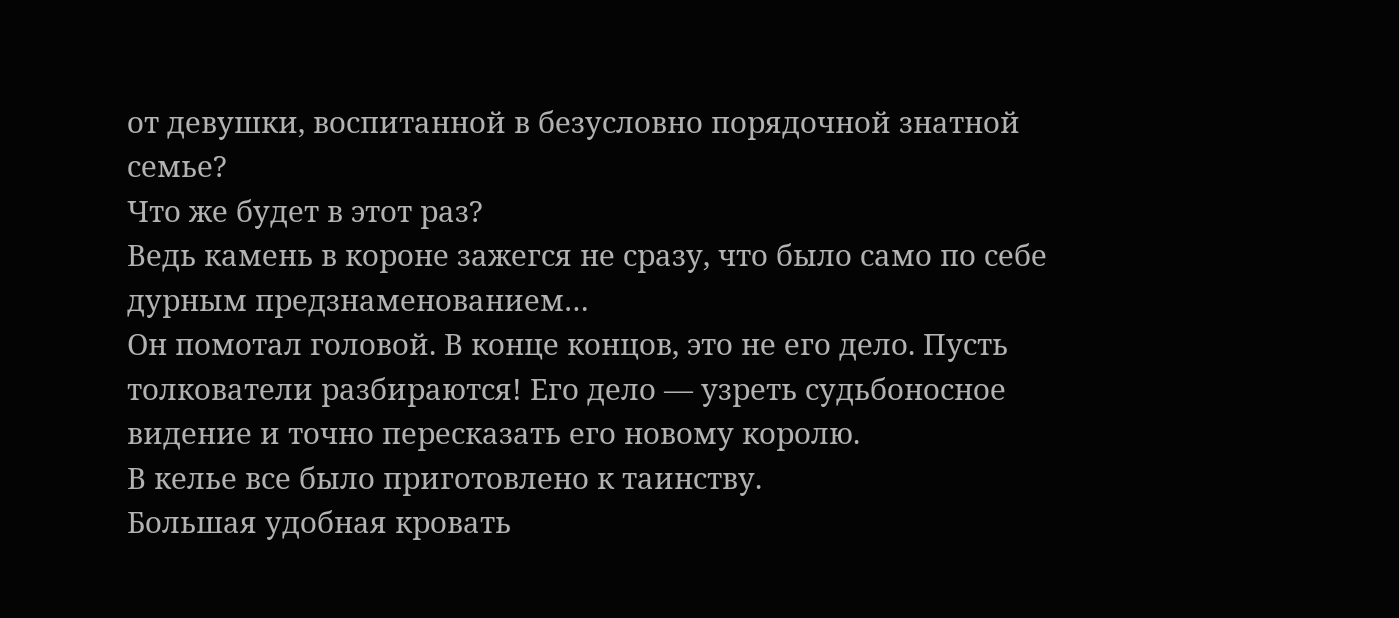от девушки, воспитанной в безусловно порядочной знатной семье?
Что же будет в этот раз?
Ведь камень в короне зажегся не сразу, что было само по себе дурным предзнаменованием…
Он помотал головой. В конце концов, это не его дело. Пусть толкователи разбираются! Его дело — узреть судьбоносное видение и точно пересказать его новому королю.
В келье все было приготовлено к таинству.
Большая удобная кровать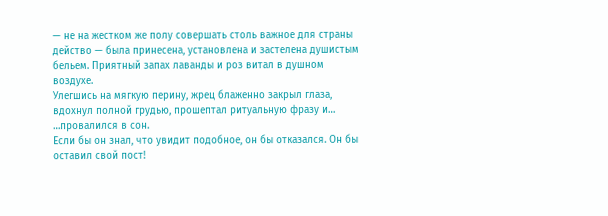— не на жестком же полу совершать столь важное для страны действо — была принесена, установлена и застелена душистым бельем. Приятный запах лаванды и роз витал в душном воздухе.
Улегшись на мягкую перину, жрец блаженно закрыл глаза, вдохнул полной грудью, прошептал ритуальную фразу и…
…провалился в сон.
Если бы он знал, что увидит подобное, он бы отказался. Он бы оставил свой пост!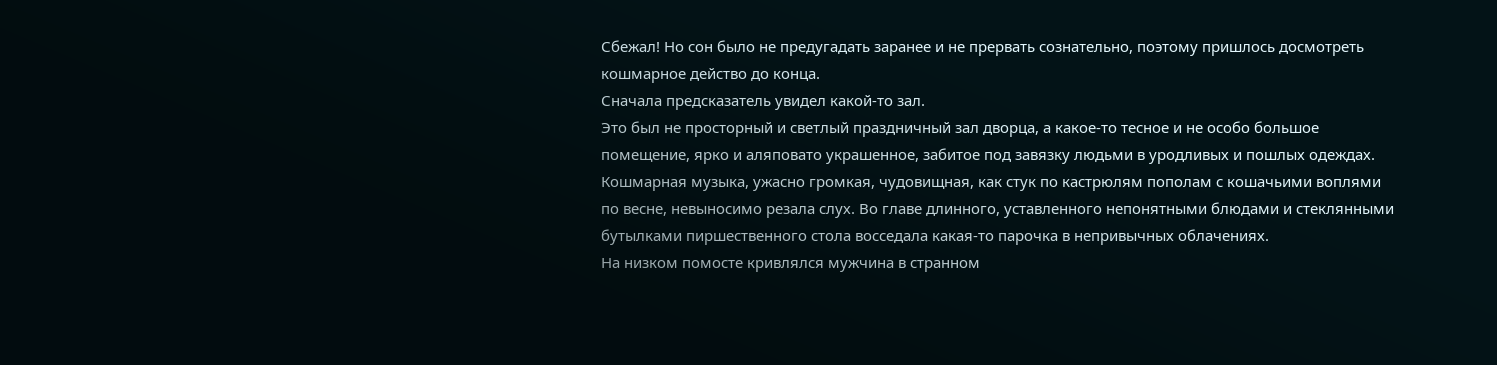Сбежал! Но сон было не предугадать заранее и не прервать сознательно, поэтому пришлось досмотреть кошмарное действо до конца.
Сначала предсказатель увидел какой-то зал.
Это был не просторный и светлый праздничный зал дворца, а какое-то тесное и не особо большое помещение, ярко и аляповато украшенное, забитое под завязку людьми в уродливых и пошлых одеждах. Кошмарная музыка, ужасно громкая, чудовищная, как стук по кастрюлям пополам с кошачьими воплями по весне, невыносимо резала слух. Во главе длинного, уставленного непонятными блюдами и стеклянными бутылками пиршественного стола восседала какая-то парочка в непривычных облачениях.
На низком помосте кривлялся мужчина в странном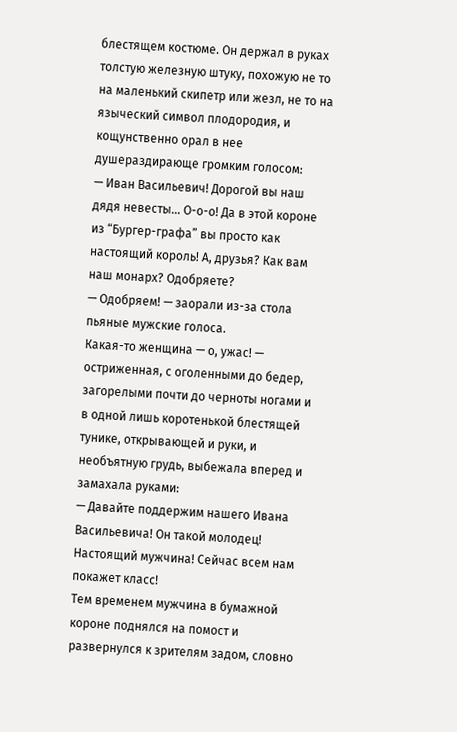блестящем костюме. Он держал в руках толстую железную штуку, похожую не то на маленький скипетр или жезл, не то на языческий символ плодородия, и кощунственно орал в нее душераздирающе громким голосом:
— Иван Васильевич! Дорогой вы наш дядя невесты… О-о-о! Да в этой короне из “Бургер-графа” вы просто как настоящий король! А, друзья? Как вам наш монарх? Одобряете?
— Одобряем! — заорали из-за стола пьяные мужские голоса.
Какая-то женщина — о, ужас! — остриженная, с оголенными до бедер, загорелыми почти до черноты ногами и в одной лишь коротенькой блестящей тунике, открывающей и руки, и необъятную грудь, выбежала вперед и замахала руками:
— Давайте поддержим нашего Ивана Васильевича! Он такой молодец! Настоящий мужчина! Сейчас всем нам покажет класс!
Тем временем мужчина в бумажной короне поднялся на помост и развернулся к зрителям задом, словно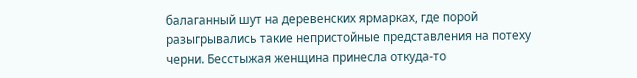балаганный шут на деревенских ярмарках, где порой разыгрывались такие непристойные представления на потеху черни. Бесстыжая женщина принесла откуда-то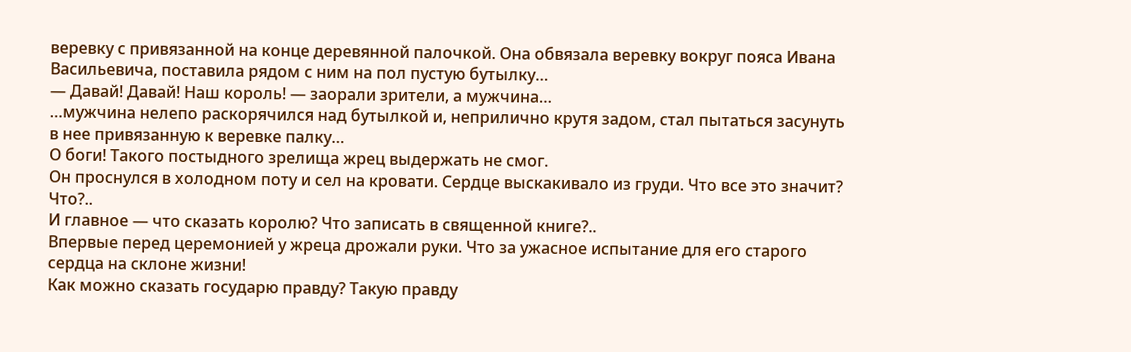веревку с привязанной на конце деревянной палочкой. Она обвязала веревку вокруг пояса Ивана Васильевича, поставила рядом с ним на пол пустую бутылку…
— Давай! Давай! Наш король! — заорали зрители, а мужчина…
…мужчина нелепо раскорячился над бутылкой и, неприлично крутя задом, стал пытаться засунуть в нее привязанную к веревке палку…
О боги! Такого постыдного зрелища жрец выдержать не смог.
Он проснулся в холодном поту и сел на кровати. Сердце выскакивало из груди. Что все это значит? Что?..
И главное — что сказать королю? Что записать в священной книге?..
Впервые перед церемонией у жреца дрожали руки. Что за ужасное испытание для его старого сердца на склоне жизни!
Как можно сказать государю правду? Такую правду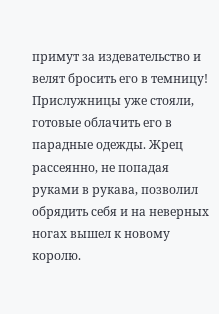примут за издевательство и велят бросить его в темницу!
Прислужницы уже стояли, готовые облачить его в парадные одежды. Жрец рассеянно, не попадая руками в рукава, позволил обрядить себя и на неверных ногах вышел к новому королю.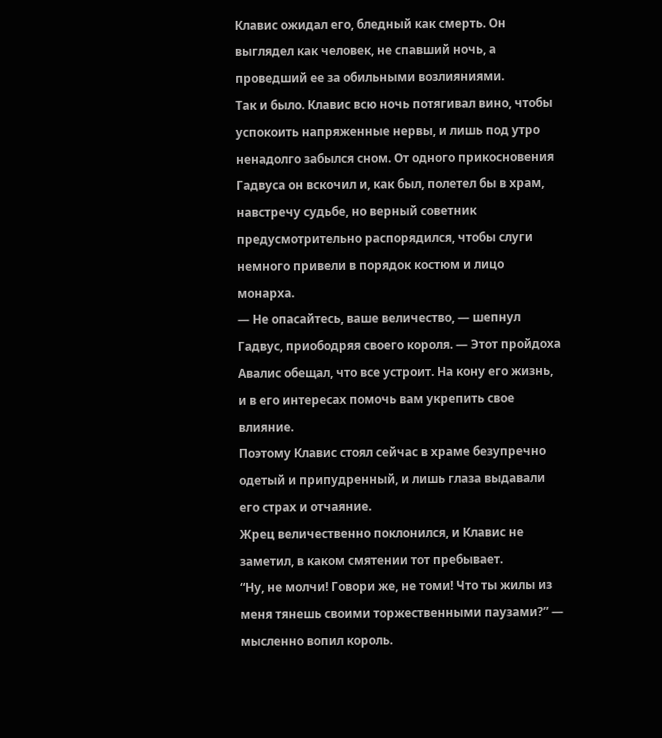Клавис ожидал его, бледный как смерть. Он выглядел как человек, не спавший ночь, а проведший ее за обильными возлияниями.
Так и было. Клавис всю ночь потягивал вино, чтобы успокоить напряженные нервы, и лишь под утро ненадолго забылся сном. От одного прикосновения Гадвуса он вскочил и, как был, полетел бы в храм, навстречу судьбе, но верный советник предусмотрительно распорядился, чтобы слуги немного привели в порядок костюм и лицо монарха.
— Не опасайтесь, ваше величество, — шепнул Гадвус, приободряя своего короля. — Этот пройдоха Авалис обещал, что все устроит. На кону его жизнь, и в его интересах помочь вам укрепить свое влияние.
Поэтому Клавис стоял сейчас в храме безупречно одетый и припудренный, и лишь глаза выдавали его страх и отчаяние.
Жрец величественно поклонился, и Клавис не заметил, в каком смятении тот пребывает.
“Ну, не молчи! Говори же, не томи! Что ты жилы из меня тянешь своими торжественными паузами?” — мысленно вопил король.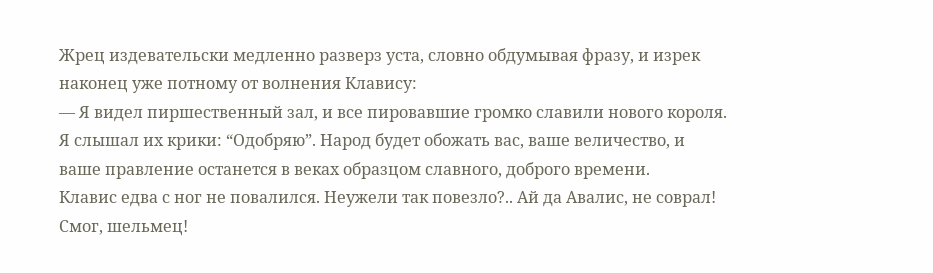Жрец издевательски медленно разверз уста, словно обдумывая фразу, и изрек наконец уже потному от волнения Клавису:
— Я видел пиршественный зал, и все пировавшие громко славили нового короля. Я слышал их крики: “Одобряю”. Народ будет обожать вас, ваше величество, и ваше правление останется в веках образцом славного, доброго времени.
Клавис едва с ног не повалился. Неужели так повезло?.. Ай да Авалис, не соврал! Смог, шельмец!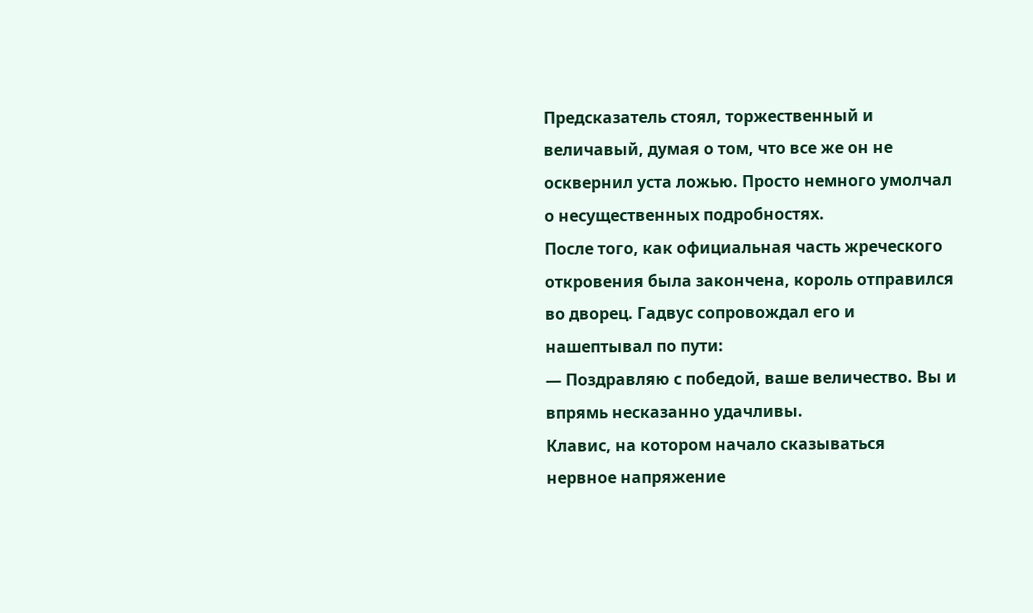Предсказатель стоял, торжественный и величавый, думая о том, что все же он не осквернил уста ложью. Просто немного умолчал о несущественных подробностях.
После того, как официальная часть жреческого откровения была закончена, король отправился во дворец. Гадвус сопровождал его и нашептывал по пути:
— Поздравляю с победой, ваше величество. Вы и впрямь несказанно удачливы.
Клавис, на котором начало сказываться нервное напряжение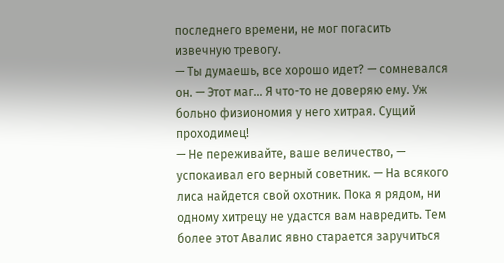последнего времени, не мог погасить извечную тревогу.
— Ты думаешь, все хорошо идет? — сомневался он. — Этот маг… Я что-то не доверяю ему. Уж больно физиономия у него хитрая. Сущий проходимец!
— Не переживайте, ваше величество, — успокаивал его верный советник. — На всякого лиса найдется свой охотник. Пока я рядом, ни одному хитрецу не удастся вам навредить. Тем более этот Авалис явно старается заручиться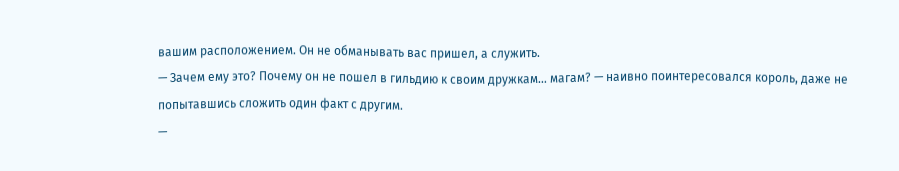вашим расположением. Он не обманывать вас пришел, а служить.
— Зачем ему это? Почему он не пошел в гильдию к своим дружкам… магам? — наивно поинтересовался король, даже не попытавшись сложить один факт с другим.
—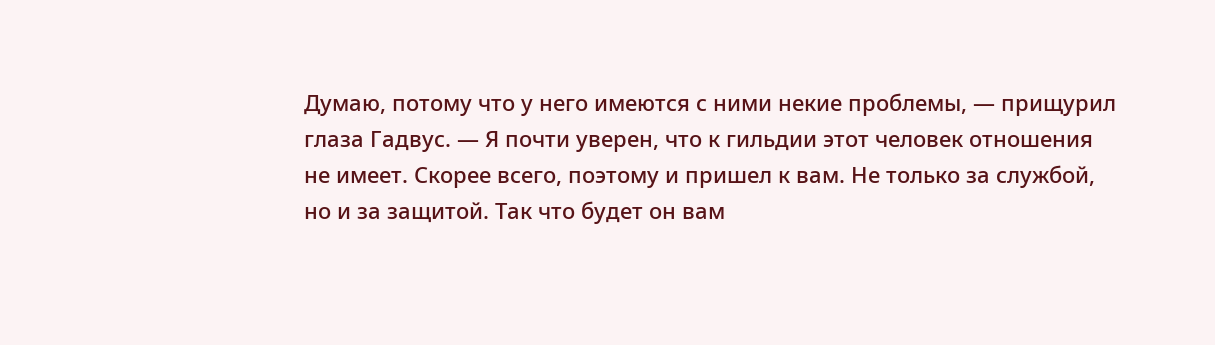Думаю, потому что у него имеются с ними некие проблемы, — прищурил глаза Гадвус. — Я почти уверен, что к гильдии этот человек отношения не имеет. Скорее всего, поэтому и пришел к вам. Не только за службой, но и за защитой. Так что будет он вам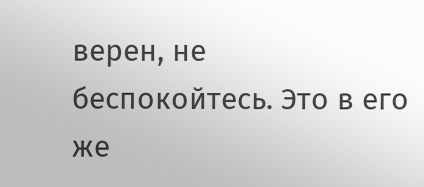верен, не беспокойтесь. Это в его же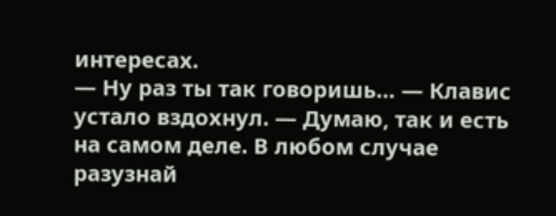интересах.
— Ну раз ты так говоришь… — Клавис устало вздохнул. — Думаю, так и есть на самом деле. В любом случае разузнай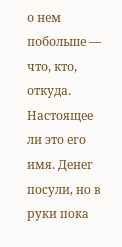о нем побольше — что, кто, откуда. Настоящее ли это его имя. Денег посули, но в руки пока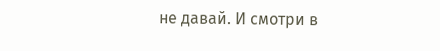не давай. И смотри в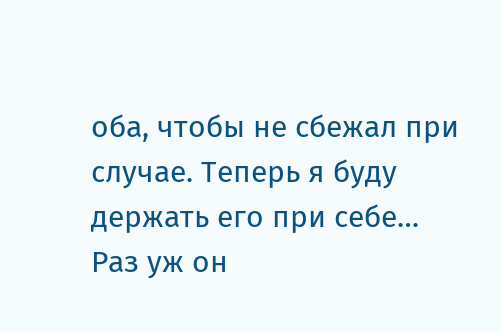оба, чтобы не сбежал при случае. Теперь я буду держать его при себе… Раз уж он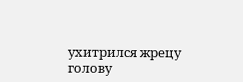ухитрился жрецу голову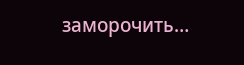заморочить…